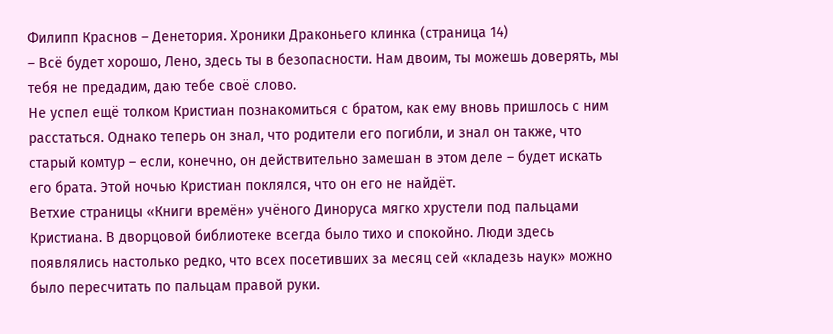Филипп Краснов – Денетория. Хроники Драконьего клинка (страница 14)
– Всё будет хорошо, Лено, здесь ты в безопасности. Нам двоим, ты можешь доверять, мы тебя не предадим, даю тебе своё слово.
Не успел ещё толком Кристиан познакомиться с братом, как ему вновь пришлось с ним расстаться. Однако теперь он знал, что родители его погибли, и знал он также, что старый комтур – если, конечно, он действительно замешан в этом деле – будет искать его брата. Этой ночью Кристиан поклялся, что он его не найдёт.
Ветхие страницы «Книги времён» учёного Диноруса мягко хрустели под пальцами Кристиана. В дворцовой библиотеке всегда было тихо и спокойно. Люди здесь появлялись настолько редко, что всех посетивших за месяц сей «кладезь наук» можно было пересчитать по пальцам правой руки.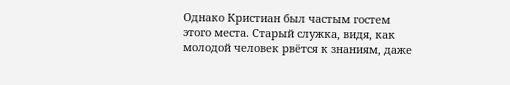Однако Кристиан был частым гостем этого места. Старый служка, видя, как молодой человек рвётся к знаниям, даже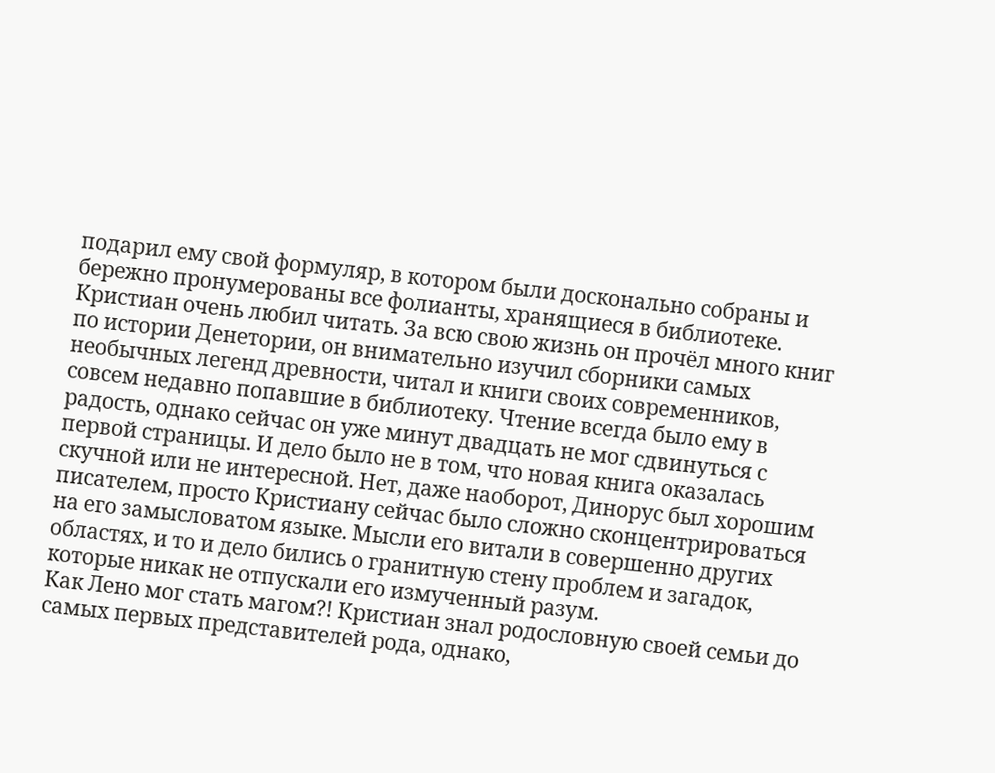подарил ему свой формуляр, в котором были досконально собраны и бережно пронумерованы все фолианты, хранящиеся в библиотеке.
Кристиан очень любил читать. За всю свою жизнь он прочёл много книг по истории Денетории, он внимательно изучил сборники самых необычных легенд древности, читал и книги своих современников, совсем недавно попавшие в библиотеку. Чтение всегда было ему в радость, однако сейчас он уже минут двадцать не мог сдвинуться с первой страницы. И дело было не в том, что новая книга оказалась скучной или не интересной. Нет, даже наоборот, Динорус был хорошим писателем, просто Кристиану сейчас было сложно сконцентрироваться на его замысловатом языке. Мысли его витали в совершенно других областях, и то и дело бились о гранитную стену проблем и загадок, которые никак не отпускали его измученный разум.
Как Лено мог стать магом?! Кристиан знал родословную своей семьи до самых первых представителей рода, однако,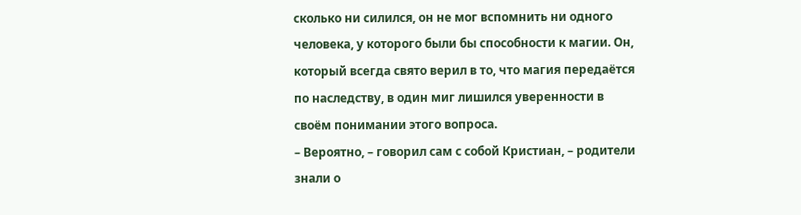сколько ни силился, он не мог вспомнить ни одного человека, у которого были бы способности к магии. Он, который всегда свято верил в то, что магия передаётся по наследству, в один миг лишился уверенности в своём понимании этого вопроса.
– Вероятно, – говорил сам с собой Кристиан, – родители знали о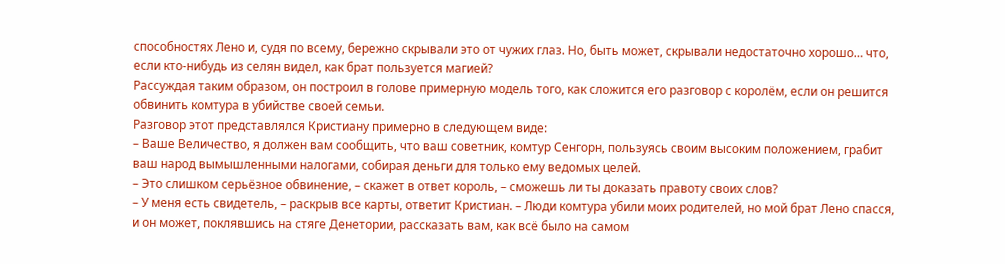способностях Лено и, судя по всему, бережно скрывали это от чужих глаз. Но, быть может, скрывали недостаточно хорошо… что, если кто-нибудь из селян видел, как брат пользуется магией?
Рассуждая таким образом, он построил в голове примерную модель того, как сложится его разговор с королём, если он решится обвинить комтура в убийстве своей семьи.
Разговор этот представлялся Кристиану примерно в следующем виде:
– Ваше Величество, я должен вам сообщить, что ваш советник, комтур Сенгорн, пользуясь своим высоким положением, грабит ваш народ вымышленными налогами, собирая деньги для только ему ведомых целей.
– Это слишком серьёзное обвинение, – скажет в ответ король, – сможешь ли ты доказать правоту своих слов?
– У меня есть свидетель, – раскрыв все карты, ответит Кристиан. – Люди комтура убили моих родителей, но мой брат Лено спасся, и он может, поклявшись на стяге Денетории, рассказать вам, как всё было на самом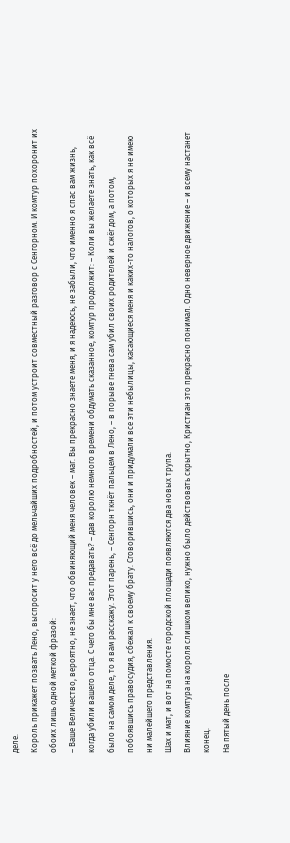деле.
Король прикажет позвать Лено, выспросит у него всё до мельчайших подробностей, и потом устроит совместный разговор с Сенгорном. И комтур похоронит их обоих лишь одной меткой фразой:
– Ваше Величество, вероятно, не знает, что обвиняющий меня человек – маг. Вы прекрасно знаете меня, и я надеюсь, не забыли, что именно я спас вам жизнь, когда убили вашего отца. С чего бы мне вас предавать? – дав королю немного времени обдумать сказанное, комтур продолжит: – Коли вы желаете знать, как всё было на самом деле, то я вам расскажу. Этот парень, – Сенгорн ткнёт пальцем в Лено, – в порыве гнева сам убил своих родителей и сжёг дом, а потом, побоявшись правосудия, сбежал к своему брату. Сговорившись, они и придумали все эти небылицы, касающиеся меня и каких-то налогов, о которых я не имею ни малейшего представления.
Шах и мат, и вот на помосте городской площади появляются два новых трупа.
Влияние комтура на короля слишком велико, нужно было действовать скрытно, Кристиан это прекрасно понимал. Одно неверное движение – и всему настанет конец.
На пятый день после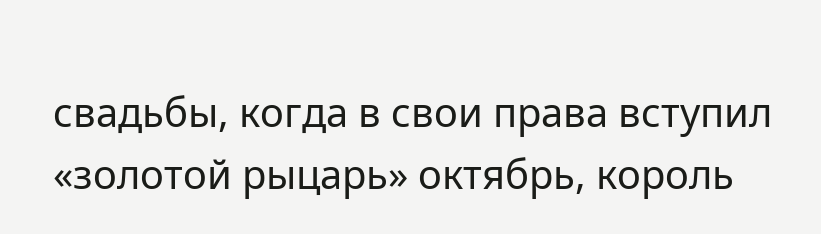свадьбы, когда в свои права вступил «золотой рыцарь» октябрь, король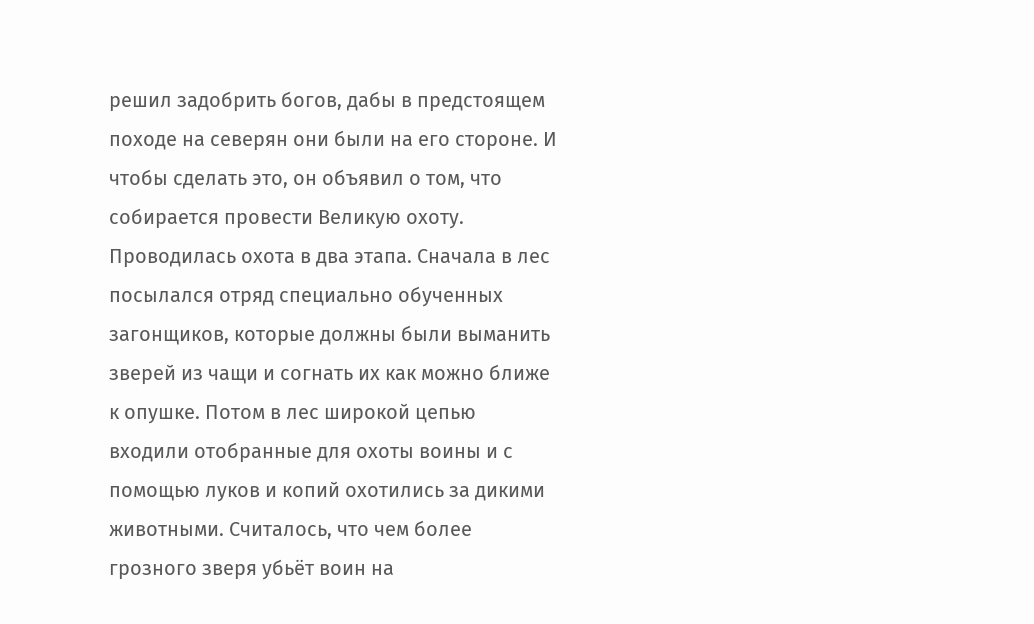решил задобрить богов, дабы в предстоящем походе на северян они были на его стороне. И чтобы сделать это, он объявил о том, что собирается провести Великую охоту.
Проводилась охота в два этапа. Сначала в лес посылался отряд специально обученных загонщиков, которые должны были выманить зверей из чащи и согнать их как можно ближе к опушке. Потом в лес широкой цепью входили отобранные для охоты воины и с помощью луков и копий охотились за дикими животными. Считалось, что чем более грозного зверя убьёт воин на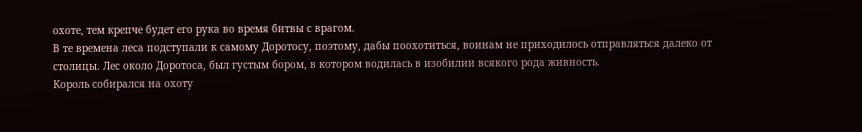охоте, тем крепче будет его рука во время битвы с врагом.
В те времена леса подступали к самому Доротосу, поэтому, дабы поохотиться, воинам не приходилось отправляться далеко от столицы. Лес около Доротоса, был густым бором, в котором водилась в изобилии всякого рода живность.
Король собирался на охоту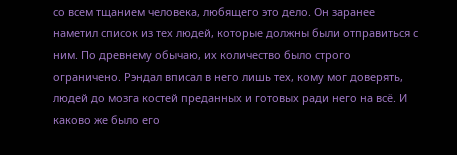со всем тщанием человека, любящего это дело. Он заранее наметил список из тех людей, которые должны были отправиться с ним. По древнему обычаю, их количество было строго ограничено. Рэндал вписал в него лишь тех, кому мог доверять, людей до мозга костей преданных и готовых ради него на всё. И каково же было его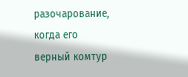разочарование, когда его верный комтур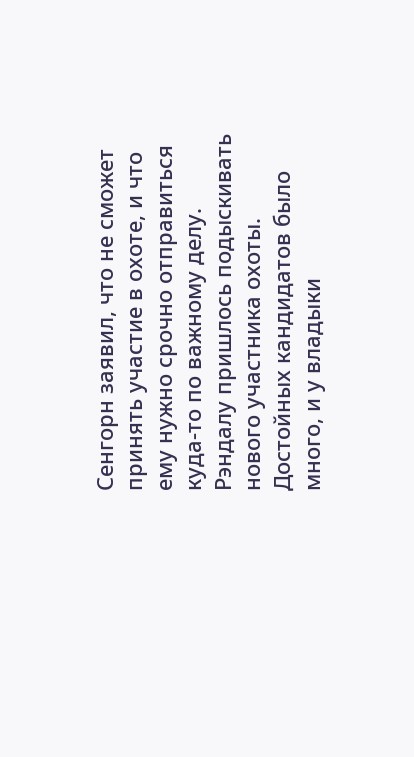Сенгорн заявил, что не сможет принять участие в охоте, и что ему нужно срочно отправиться куда-то по важному делу. Рэндалу пришлось подыскивать нового участника охоты. Достойных кандидатов было много, и у владыки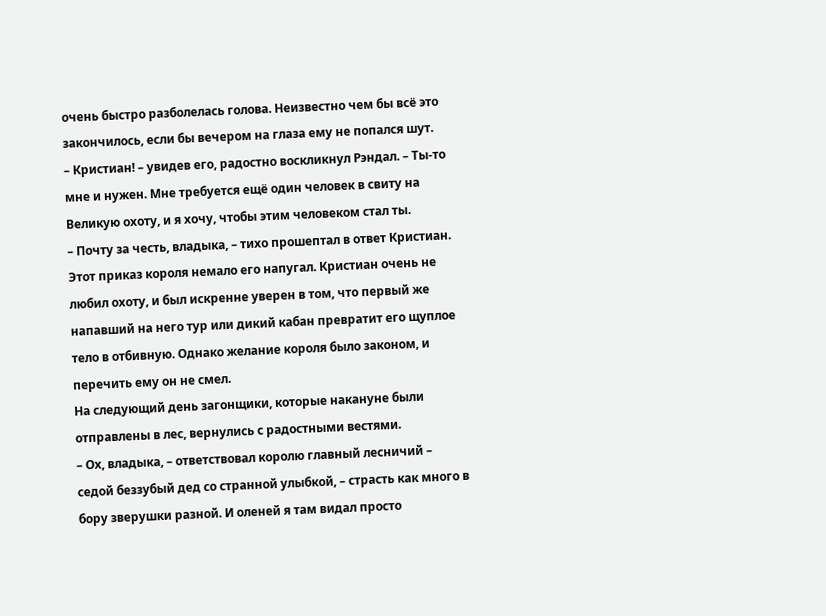очень быстро разболелась голова. Неизвестно чем бы всё это закончилось, если бы вечером на глаза ему не попался шут.
– Кристиан! – увидев его, радостно воскликнул Рэндал. – Ты-то мне и нужен. Мне требуется ещё один человек в свиту на Великую охоту, и я хочу, чтобы этим человеком стал ты.
– Почту за честь, владыка, – тихо прошептал в ответ Кристиан.
Этот приказ короля немало его напугал. Кристиан очень не любил охоту, и был искренне уверен в том, что первый же напавший на него тур или дикий кабан превратит его щуплое тело в отбивную. Однако желание короля было законом, и перечить ему он не смел.
На следующий день загонщики, которые накануне были отправлены в лес, вернулись с радостными вестями.
– Ох, владыка, – ответствовал королю главный лесничий – седой беззубый дед со странной улыбкой, – страсть как много в бору зверушки разной. И оленей я там видал просто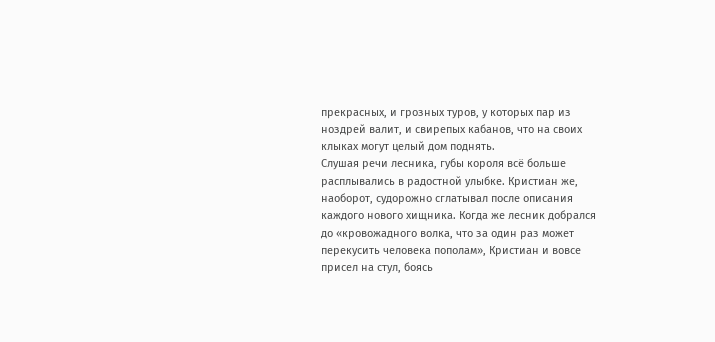прекрасных, и грозных туров, у которых пар из ноздрей валит, и свирепых кабанов, что на своих клыках могут целый дом поднять.
Слушая речи лесника, губы короля всё больше расплывались в радостной улыбке. Кристиан же, наоборот, судорожно сглатывал после описания каждого нового хищника. Когда же лесник добрался до «кровожадного волка, что за один раз может перекусить человека пополам», Кристиан и вовсе присел на стул, боясь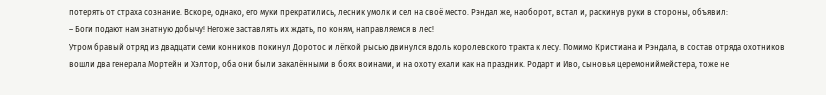потерять от страха сознание. Вскоре, однако, его муки прекратились, лесник умолк и сел на своё место. Рэндал же, наоборот, встал и, раскинув руки в стороны, объявил:
– Боги подают нам знатную добычу! Негоже заставлять их ждать, по коням, направляемся в лес!
Утром бравый отряд из двадцати семи конников покинул Доротос и лёгкой рысью двинулся вдоль королевского тракта к лесу. Помимо Кристиана и Рэндала, в состав отряда охотников вошли два генерала Мортейн и Хэлтор, оба они были закалёнными в боях воинами, и на охоту ехали как на праздник. Родарт и Иво, сыновья церемониймейстера, тоже не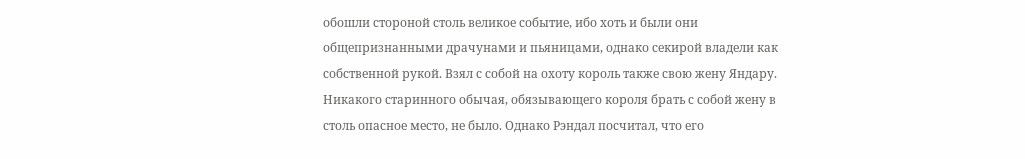обошли стороной столь великое событие, ибо хоть и были они общепризнанными драчунами и пьяницами, однако секирой владели как собственной рукой. Взял с собой на охоту король также свою жену Яндару. Никакого старинного обычая, обязывающего короля брать с собой жену в столь опасное место, не было. Однако Рэндал посчитал, что его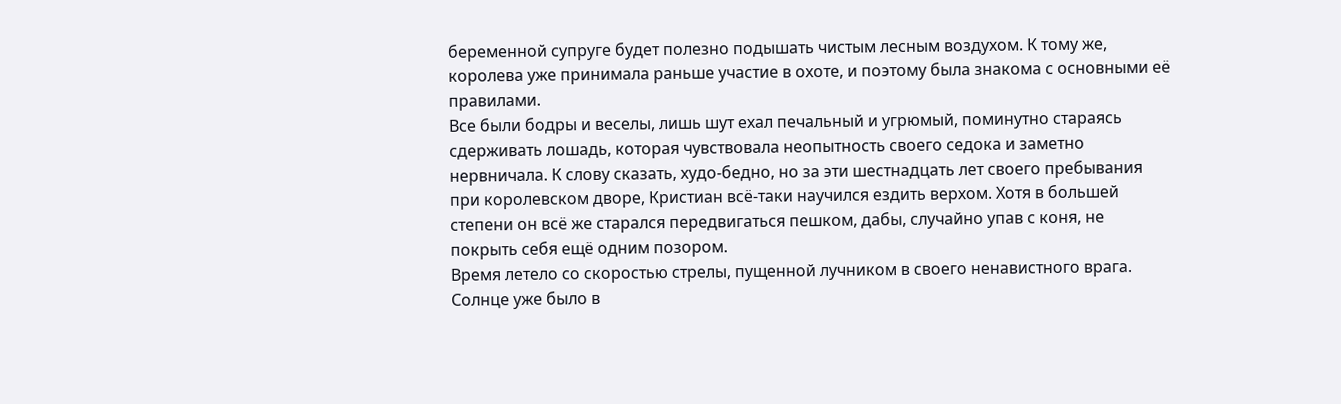беременной супруге будет полезно подышать чистым лесным воздухом. К тому же, королева уже принимала раньше участие в охоте, и поэтому была знакома с основными её правилами.
Все были бодры и веселы, лишь шут ехал печальный и угрюмый, поминутно стараясь сдерживать лошадь, которая чувствовала неопытность своего седока и заметно нервничала. К слову сказать, худо-бедно, но за эти шестнадцать лет своего пребывания при королевском дворе, Кристиан всё-таки научился ездить верхом. Хотя в большей степени он всё же старался передвигаться пешком, дабы, случайно упав с коня, не покрыть себя ещё одним позором.
Время летело со скоростью стрелы, пущенной лучником в своего ненавистного врага. Солнце уже было в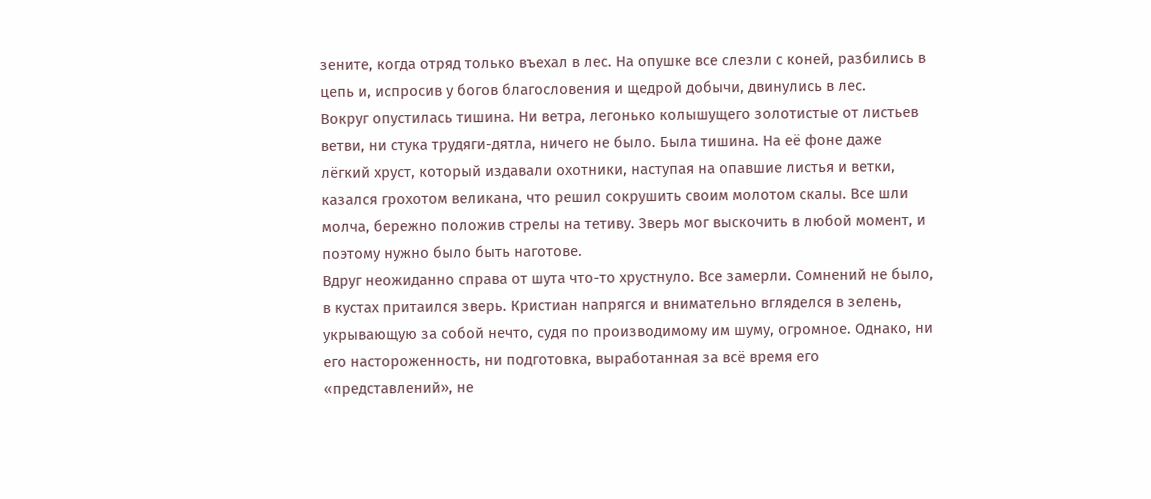зените, когда отряд только въехал в лес. На опушке все слезли с коней, разбились в цепь и, испросив у богов благословения и щедрой добычи, двинулись в лес.
Вокруг опустилась тишина. Ни ветра, легонько колышущего золотистые от листьев ветви, ни стука трудяги-дятла, ничего не было. Была тишина. На её фоне даже лёгкий хруст, который издавали охотники, наступая на опавшие листья и ветки, казался грохотом великана, что решил сокрушить своим молотом скалы. Все шли молча, бережно положив стрелы на тетиву. Зверь мог выскочить в любой момент, и поэтому нужно было быть наготове.
Вдруг неожиданно справа от шута что-то хрустнуло. Все замерли. Сомнений не было, в кустах притаился зверь. Кристиан напрягся и внимательно вгляделся в зелень, укрывающую за собой нечто, судя по производимому им шуму, огромное. Однако, ни его настороженность, ни подготовка, выработанная за всё время его «представлений», не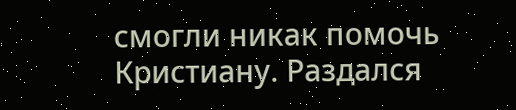смогли никак помочь Кристиану. Раздался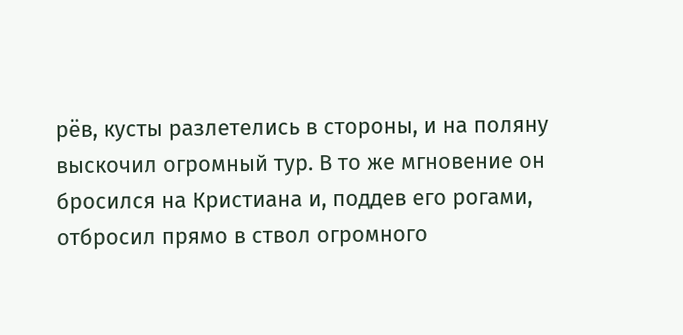рёв, кусты разлетелись в стороны, и на поляну выскочил огромный тур. В то же мгновение он бросился на Кристиана и, поддев его рогами, отбросил прямо в ствол огромного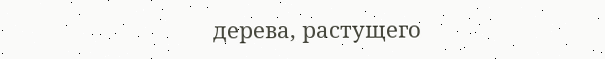дерева, растущего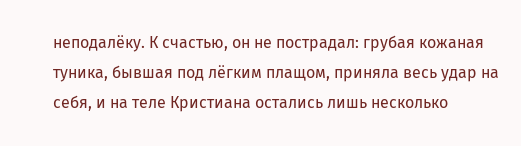неподалёку. К счастью, он не пострадал: грубая кожаная туника, бывшая под лёгким плащом, приняла весь удар на себя, и на теле Кристиана остались лишь несколько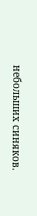небольших синяков.